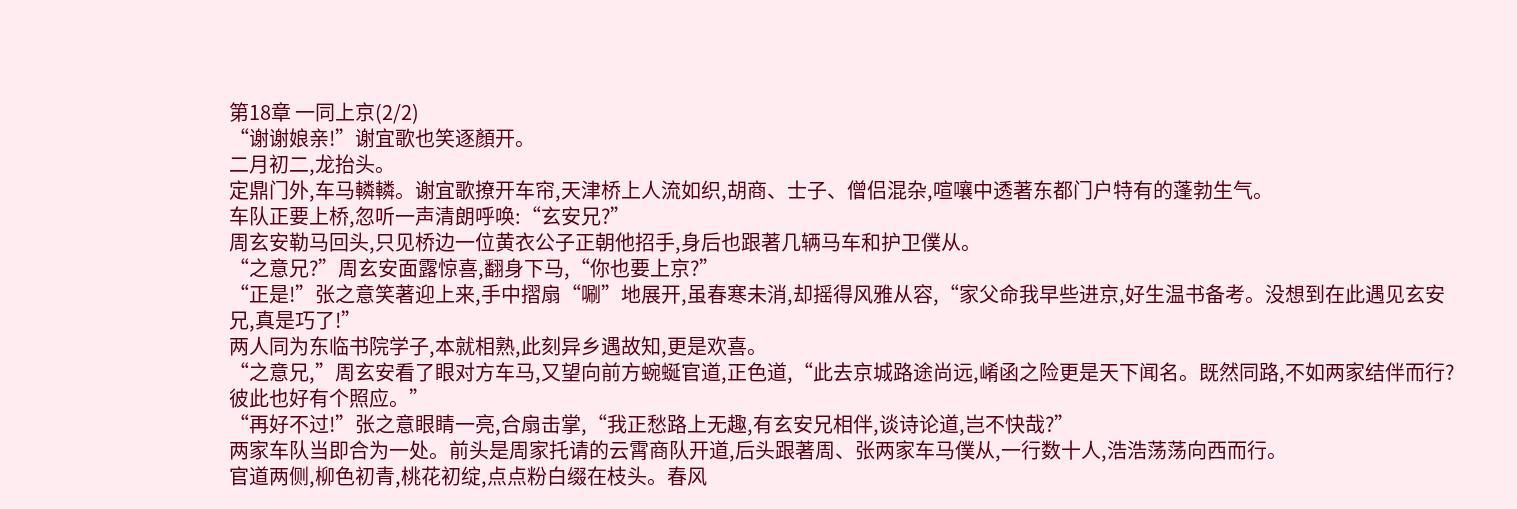第18章 一同上京(2/2)
“谢谢娘亲!”谢宜歌也笑逐顏开。
二月初二,龙抬头。
定鼎门外,车马轔轔。谢宜歌撩开车帘,天津桥上人流如织,胡商、士子、僧侣混杂,喧嚷中透著东都门户特有的蓬勃生气。
车队正要上桥,忽听一声清朗呼唤:“玄安兄?”
周玄安勒马回头,只见桥边一位黄衣公子正朝他招手,身后也跟著几辆马车和护卫僕从。
“之意兄?”周玄安面露惊喜,翻身下马,“你也要上京?”
“正是!”张之意笑著迎上来,手中摺扇“唰”地展开,虽春寒未消,却摇得风雅从容,“家父命我早些进京,好生温书备考。没想到在此遇见玄安兄,真是巧了!”
两人同为东临书院学子,本就相熟,此刻异乡遇故知,更是欢喜。
“之意兄,”周玄安看了眼对方车马,又望向前方蜿蜒官道,正色道,“此去京城路途尚远,崤函之险更是天下闻名。既然同路,不如两家结伴而行?彼此也好有个照应。”
“再好不过!”张之意眼睛一亮,合扇击掌,“我正愁路上无趣,有玄安兄相伴,谈诗论道,岂不快哉?”
两家车队当即合为一处。前头是周家托请的云霄商队开道,后头跟著周、张两家车马僕从,一行数十人,浩浩荡荡向西而行。
官道两侧,柳色初青,桃花初绽,点点粉白缀在枝头。春风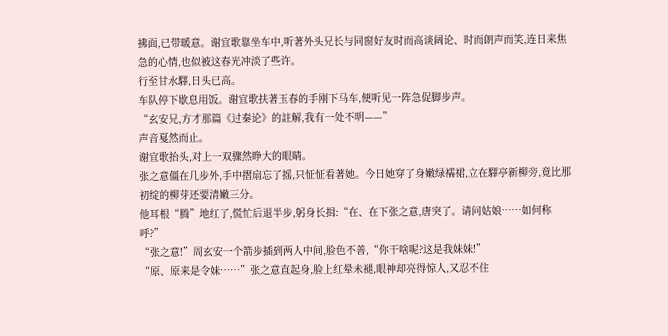拂面,已带暖意。谢宜歌靠坐车中,听著外头兄长与同窗好友时而高谈阔论、时而朗声而笑,连日来焦急的心情,也似被这春光冲淡了些许。
行至甘水驛,日头已高。
车队停下歇息用饭。谢宜歌扶著玉春的手刚下马车,便听见一阵急促脚步声。
“玄安兄,方才那篇《过秦论》的註解,我有一处不明——”
声音戛然而止。
谢宜歌抬头,对上一双骤然睁大的眼睛。
张之意僵在几步外,手中摺扇忘了摇,只怔怔看著她。今日她穿了身嫩绿襦裙,立在驛亭新柳旁,竟比那初绽的柳芽还要清嫩三分。
他耳根“腾”地红了,慌忙后退半步,躬身长揖:“在、在下张之意,唐突了。请问姑娘……如何称呼?”
“张之意!”周玄安一个箭步插到两人中间,脸色不善,“你干啥呢?这是我妹妹!”
“原、原来是令妹……”张之意直起身,脸上红晕未褪,眼神却亮得惊人,又忍不住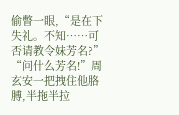偷瞥一眼,“是在下失礼。不知……可否请教令妹芳名?”
“问什么芳名!”周玄安一把拽住他胳膊,半拖半拉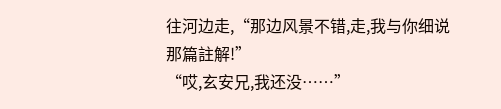往河边走,“那边风景不错,走,我与你细说那篇註解!”
“哎,玄安兄,我还没……”